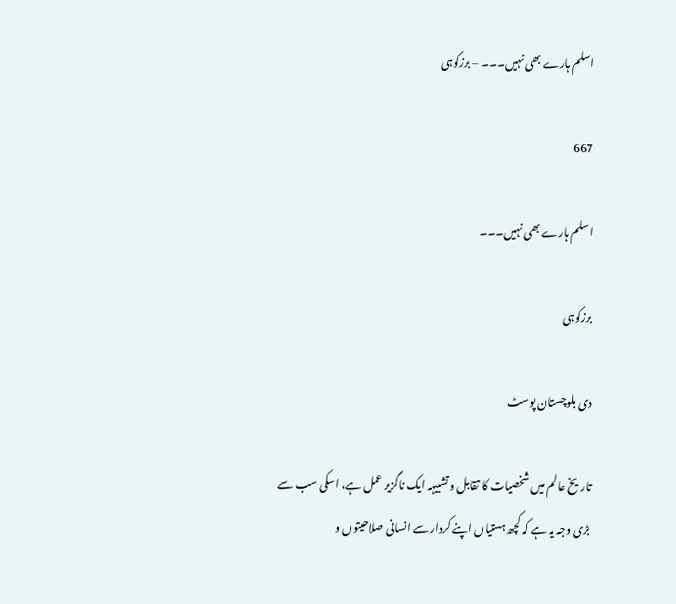اسلم ہارے بھی نہیں۔۔۔ – برزکوہی

667

اسلم ہارے بھی نہیں۔۔۔

برزکوہی

دی بلوچستان پوسٹ

تاریخ عالم میں شخصیات کا تقابل و تشبیہہ ایک ناگزیر عمل ہے، اسکی سب سے بڑی وجہ یہ ہے کہ کچھ ہستیاں اپنے کردار سے انسانی صلاحیتوں و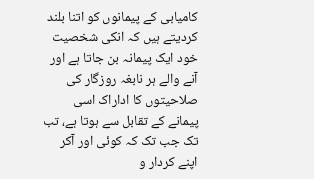کامیابی کے پیمانوں کو اتنا بلند کردیتے ہیں کہ انکی شخصیت خود ایک پیمانہ بن جاتا ہے اور آنے والے ہر نابغہ روزگار کی صلاحیتوں کا اداراک اسی پیمانے کے تقابل سے ہوتا ہے، تب تک جب تک کہ کوئی اور آکر اپنے کردار و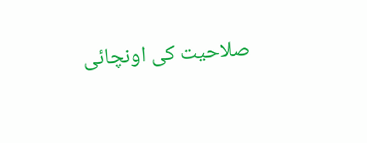صلاحیت کی اونچائی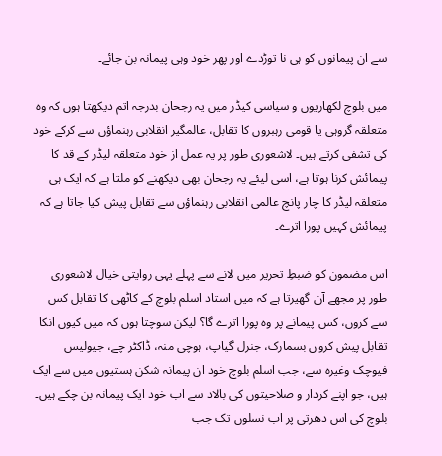سے ان پیمانوں کو ہی نا توڑدے اور پھر خود وہی پیمانہ بن جائے۔

میں بلوچ لکھاریوں و سیاسی کیڈر میں یہ رجحان بدرجہ اتم دیکھتا ہوں کہ وہ متعلقہ گروہی یا قومی رہبروں کا تقابل، عالمگیر انقلابی رہنماؤں سے کرکے خود کی تشفی کرتے ہیں۔ لاشعوری طور پر یہ عمل از خود متعلقہ لیڈر کے قد کا پیمائش کرنا ہوتا ہے، اسی لیئے یہ رجحان بھی دیکھنے کو ملتا ہے کہ ایک ہی متعلقہ لیڈر کا چار پانچ عالمی انقلابی رہنماؤں سے تقابل پیش کیا جاتا ہے کہ پیمائش کہیں پورا اترے۔

اس مضمون کو ضبطِ تحریر میں لانے سے پہلے یہی روایتی خیال لاشعوری طور پر مجھے آن گھیرتا ہے کہ میں استاد اسلم بلوچ کے کاٹھی کا تقابل کس سے کروں، کس پیمانے پر وہ پورا اترے گا؟ لیکن سوچتا ہوں کہ میں کیوں انکا تقابل پیش کروں بسمارک، جنرل گیاپ، ہوچی منہ، ڈاکٹر چے، جیولیس فیوچک وغیرہ سے، جب اسلم بلوچ خود ان پیمانہ شکن ہستیوں میں سے ایک ہیں، جو اپنے کردار و صلاحیتوں کی بالاد سے اب خود ایک پیمانہ بن چکے ہیں۔ بلوچ کی اس دھرتی پر اب نسلوں تک جب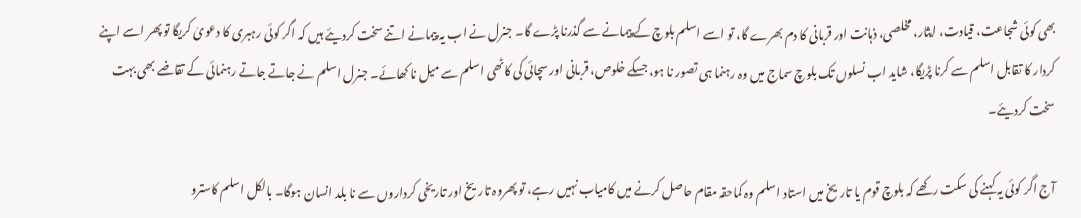بھی کوئی شجاعت، قیادت، ایثار، مخلصی، ذہانت اور قربانی کا دم بھرے گا، تو اسے اسلم بلوچ کے پیمانے سے گذرنا پڑے گا۔ جنرل نے اب یہ پیمانے اتنے سخت کردیئے ہیں کہ اگر کوئی رہبری کا دعویٰ کریگا تو پھر اسے اپنے کردار کا تقابل اسلم سے کرنا پڑیگا، شاید اب نسلوں تک بلوچ سماج میں وہ رہنما ہی تصور نا ہو، جسکے خلوص، قربانی اور سچائی کی کاٹھی اسلم سے میل نا کھائے۔ جنرل اسلم نے جاتے جاتے رہنمائی کے تقاضے بھی بہت سخت کردیئے۔

آج اگر کوئی یہ کہنے کی سکت رکھے کہ بلوچ قوم یا تاریخ میں استاد اسلم وہ کماحقہ مقام حاصل کرنے میں کامیاب نہیں رہے، تو پھروہ تاریخ اور تاریخی کرداروں سے نا بلد انسان ہوگا۔ بالکل اسلم کاسترو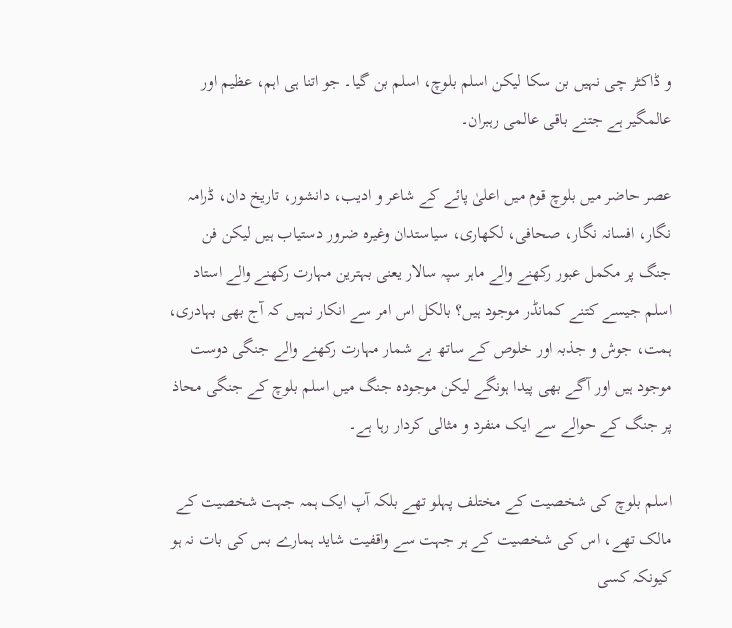و ڈاکٹر چی نہیں بن سکا لیکن اسلم بلوچ، اسلم بن گیا۔ جو اتنا ہی اہم، عظیم اور عالمگیر ہے جتنے باقی عالمی رہبران۔

عصر حاضر میں بلوچ قوم میں اعلیٰ پائے کے شاعر و ادیب، دانشور، تاریخ دان، ڈرامہ نگار، افسانہ نگار، صحافی، لکھاری، سیاستدان وغیرہ ضرور دستیاب ہیں لیکن فن جنگ پر مکمل عبور رکھنے والے ماہر سپہ سالار یعنی بہترین مہارت رکھنے والے استاد اسلم جیسے کتنے کمانڈر موجود ہیں؟ بالکل اس امر سے انکار نہیں کہ آج بھی بہادری، ہمت، جوش و جذبہ اور خلوص کے ساتھ بے شمار مہارت رکھنے والے جنگی دوست موجود ہیں اور آگے بھی پیدا ہونگے لیکن موجودہ جنگ میں اسلم بلوچ کے جنگی محاذ پر جنگ کے حوالے سے ایک منفرد و مثالی کردار رہا ہے۔

اسلم بلوچ کی شخصیت کے مختلف پہلو تھے بلکہ آپ ایک ہمہ جہت شخصیت کے مالک تھے، اس کی شخصیت کے ہر جہت سے واقفیت شاید ہمارے بس کی بات نہ ہو کیونکہ کسی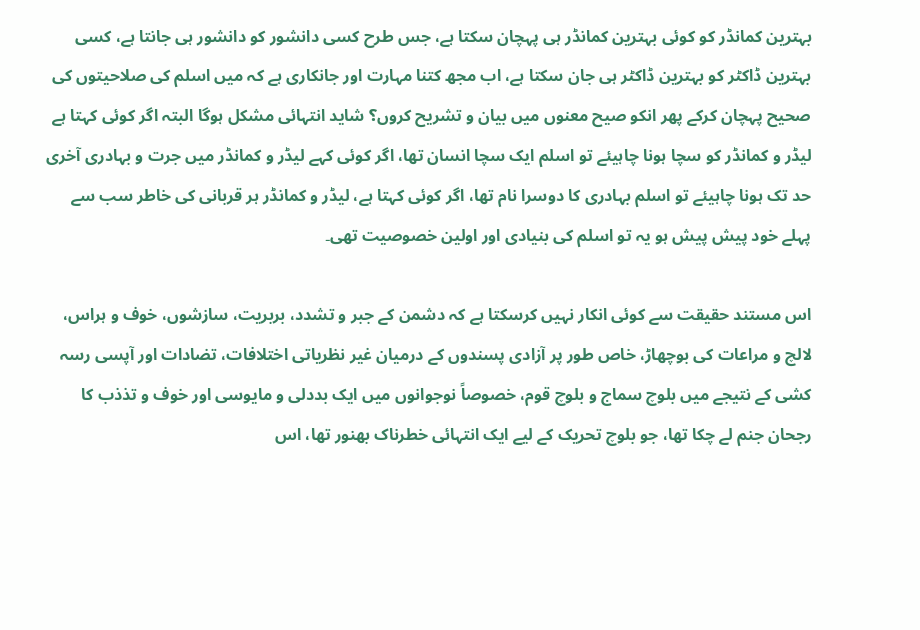بہترین کمانڈر کو کوئی بہترین کمانڈر ہی پہچان سکتا ہے، جس طرح کسی دانشور کو دانشور ہی جانتا ہے، کسی بہترین ڈاکٹر کو بہترین ڈاکٹر ہی جان سکتا ہے، اب مجھ کتنا مہارت اور جانکاری ہے کہ میں اسلم کی صلاحیتوں کی صحیح پہچان کرکے پھر انکو صیح معنوں میں بیان و تشریح کروں؟ شاید انتہائی مشکل ہوگا البتہ اگر کوئی کہتا ہے لیڈر و کمانڈر کو سچا ہونا چاہیئے تو اسلم ایک سچا انسان تھا، اگر کوئی کہے لیڈر و کمانڈر میں جرت و بہادری آخری حد تک ہونا چاہیئے تو اسلم بہادری کا دوسرا نام تھا، اگر کوئی کہتا ہے، لیڈر و کمانڈر ہر قربانی کی خاطر سب سے پہلے خود پیش پیش ہو یہ تو اسلم کی بنیادی اور اولین خصوصیت تھی۔

اس مستند حقیقت سے کوئی انکار نہیں کرسکتا ہے کہ دشمن کے جبر و تشدد، بربریت، سازشوں، خوف و ہراس، لالچ و مراعات کی بوچھاڑ، خاص طور پر آزادی پسندوں کے درمیان غیر نظریاتی اختلافات، تضادات اور آپسی رسہ کشی کے نتیجے میں بلوچ سماج و بلوچ قوم، خصوصاً نوجوانوں میں ایک بددلی و مایوسی اور خوف و تذذب کا رجحان جنم لے چکا تھا، جو بلوچ تحریک کے لیے ایک انتہائی خطرناک بھنور تھا، اس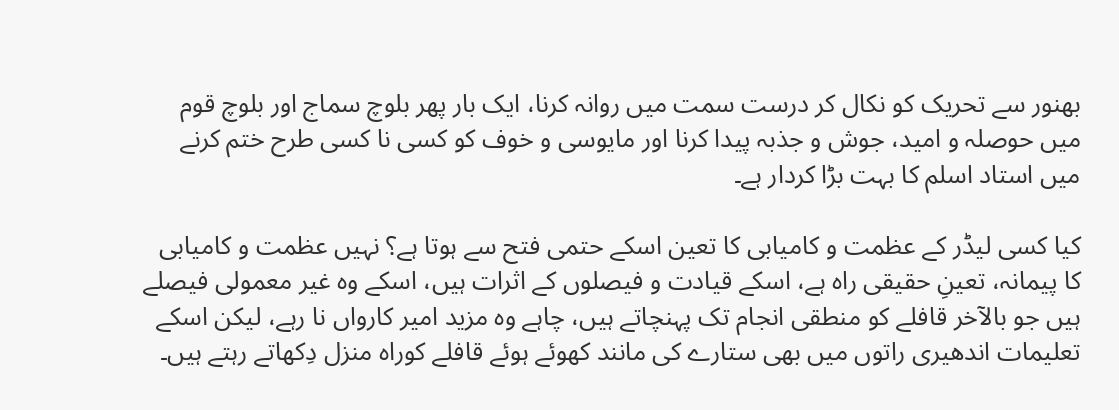بھنور سے تحریک کو نکال کر درست سمت میں روانہ کرنا، ایک بار پھر بلوچ سماج اور بلوچ قوم میں حوصلہ و امید، جوش و جذبہ پیدا کرنا اور مایوسی و خوف کو کسی نا کسی طرح ختم کرنے میں استاد اسلم کا بہت بڑا کردار ہے۔

کیا کسی لیڈر کے عظمت و کامیابی کا تعین اسکے حتمی فتح سے ہوتا ہے؟ نہیں عظمت و کامیابی کا پیمانہ، تعینِ حقیقی راہ ہے، اسکے قیادت و فیصلوں کے اثرات ہیں، اسکے وہ غیر معمولی فیصلے ہیں جو بالآخر قافلے کو منطقی انجام تک پہنچاتے ہیں، چاہے وہ مزید امیر کارواں نا رہے، لیکن اسکے تعلیمات اندھیری راتوں میں بھی ستارے کی مانند کھوئے ہوئے قافلے کوراہ منزل دِکھاتے رہتے ہیں۔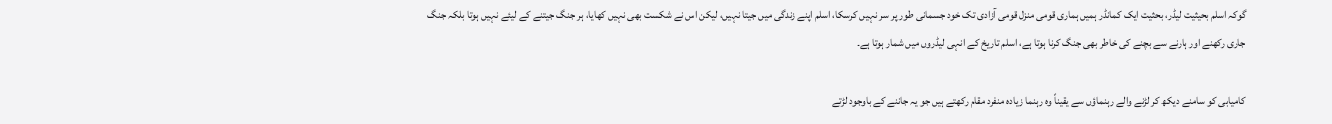گوکہ اسلم بحیثیت لیڈر، بحثیت ایک کمانڈر ہمیں ہماری قومی منزل قومی آزادی تک خود جسمانی طور پر سر نہیں کرسکا، اسلم اپنے زندگی میں جیتا نہیں، لیکن اس نے شکست بھی نہیں کھایا، ہر جنگ جیتنے کے لیئے نہیں ہوتا بلکہ جنگ جاری رکھنے اور ہارنے سے بچنے کی خاطر بھی جنگ کرنا ہوتا ہے، اسلم تاریخ کے انہی لیڈروں میں شمار ہوتا ہے۔

کامیابی کو سامنے دیکھ کر لڑنے والے رہنماؤں سے یقیناً وہ رہنما زیادہ منفرد مقام رکھتے ہیں جو یہ جاننے کے باوجود لڑتے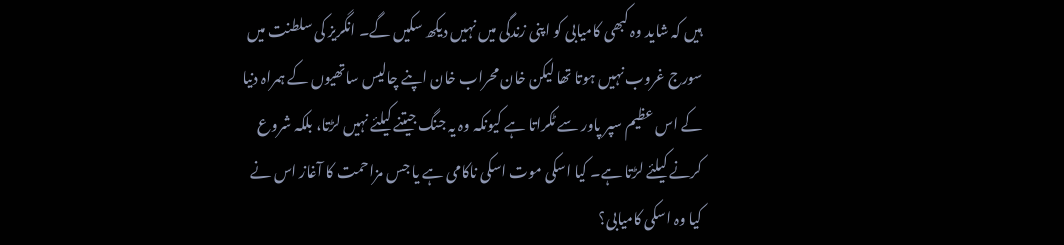ہیں کہ شاید وہ کبھی کامیابی کو اپنی زندگی میں نہیں دیکھ سکیں گے۔ انگریز کی سلطنت میں سورج غروب نہیں ہوتا تھا لیکن خان محراب خان اپنے چالیس ساتھیوں کے ہمراہ دنیا کے اس عظیم سپر پاور سے ٹکراتا ہے کیونکہ وہ یہ جنگ جیتنے کیلئے نہیں لڑتا، بلکہ شروع کرنے کیلئے لڑتا ہے۔ کیا اسکی موت اسکی ناکامی ہے یا جس مزاحمت کا آغاز اس نے کیا وہ اسکی کامیابی؟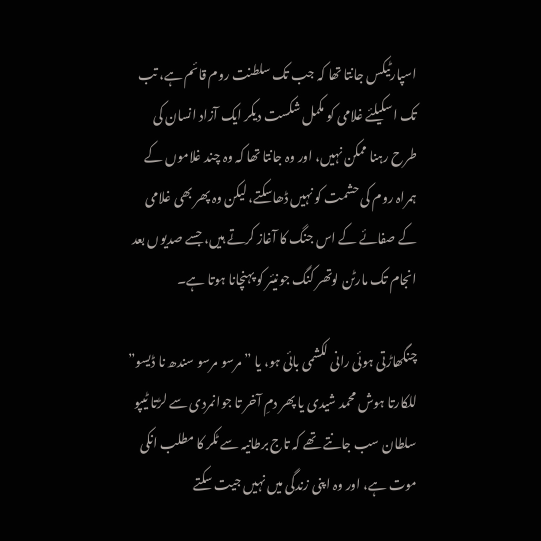اسپارٹیکس جانتا تھا کہ جب تک سلطنت روم قائم ہے، تب تک اسکیلئے غلامی کو مکمل شکست دیکر ایک آزاد انسان کی طرح رہنا ممکن نہیں، اور وہ جانتا تھا کہ وہ چند غلاموں کے ہمراہ روم کی حشمت کو نہیں ڈھاسکتے، لیکن وہ پھر بھی غلامی کے صفائے کے اس جنگ کا آغاز کرتے ہیں، جسے صدیوں بعد انجام تک مارٹن لوتھر کنگ جونیئر کو پہنچانا ہوتا ہے۔

چنگھاڑتی ہوئی رانی لکشمی بائی ہو، یا ” مرسو مرسو سندھ نا ڈیسو” للکارتا ہوش محمد شیدی یا پھر دمِ آخر تا جوانمردی سے لڑتا ٹیپو سلطان سب جانتے تھے کہ تاج برطانیہ سے ٹکر کا مطلب انکی موت ہے، اور وہ اپنی زندگی میں نہیں جیت سکتے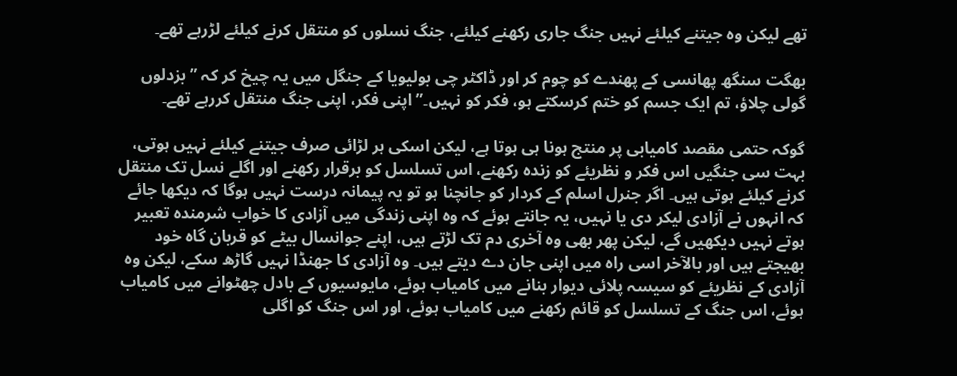تھے لیکن وہ جیتنے کیلئے نہیں جنگ جاری رکھنے کیلئے، جنگ نسلوں کو منتقل کرنے کیلئے لڑرہے تھے۔

بھگت سنگھ پھانسی کے پھندے کو چوم کر اور ڈاکٹر چی بولیویا کے جنگل میں یہ چیخ کر کہ ” بزدلوں گولی چلاؤ، تم ایک جسم کو ختم کرسکتے ہو، فکر کو نہیں۔” اپنی فکر، اپنی جنگ منتقل کررہے تھے۔

گوکہ حتمی مقصد کامیابی پر منتج ہونا ہی ہوتا ہے، لیکن اسکی ہر لڑائی صرف جیتنے کیلئے نہیں ہوتی، بہت سی جنگیں اس فکر و نظریئے کو زندہ رکھنے، اس تسلسل کو برقرار رکھنے اور اگلے نسل تک منتقل کرنے کیلئے ہوتی ہیں۔ اگر جنرل اسلم کے کردار کو جانچنا ہو تو یہ پیمانہ درست نہیں ہوگا کہ دیکھا جائے کہ انہوں نے آزادی لیکر دی یا نہیں، یہ جانتے ہوئے کہ وہ اپنی زندگی میں آزادی کا خواب شرمندہ تعبیر ہوتے نہیں دیکھیں گے، لیکن پھر بھی وہ آخری دم تک لڑتے ہیں، اپنے جوانسال بیٹے کو قربان گاہ خود بھیجتے ہیں اور بالآخر اسی راہ میں اپنی جان دے دیتے ہیں۔ وہ آزادی کا جھنڈا نہیں گاڑھ سکے، لیکن وہ آزادی کے نظریئے کو سیسہ پلائی دیوار بنانے میں کامیاب ہوئے، مایوسیوں کے بادل چھٹوانے میں کامیاب ہوئے، اس جنگ کے تسلسل کو قائم رکھنے میں کامیاب ہوئے، اور اس جنگ کو اگلی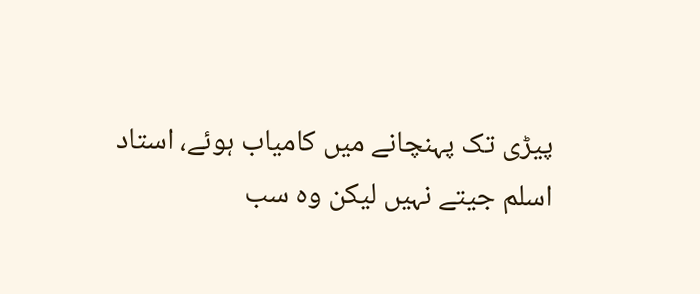پیڑی تک پہنچانے میں کامیاب ہوئے، استاد اسلم جیتے نہیں لیکن وہ سب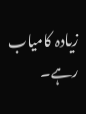زیادہ کامیاب رہے۔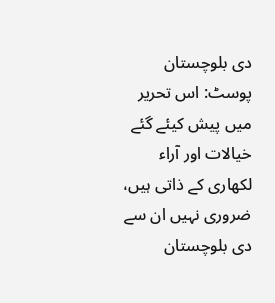دی بلوچستان پوسٹ: اس تحریر میں پیش کیئے گئے خیالات اور آراء لکھاری کے ذاتی ہیں، ضروری نہیں ان سے دی بلوچستان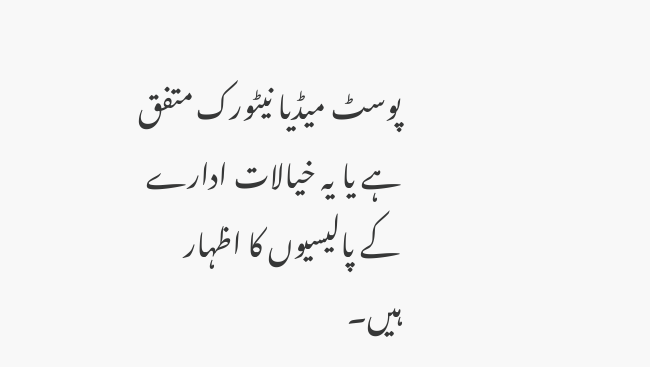پوسٹ میڈیا نیٹورک متفق ہے یا یہ خیالات ادارے کے پالیسیوں کا اظہار ہیں۔